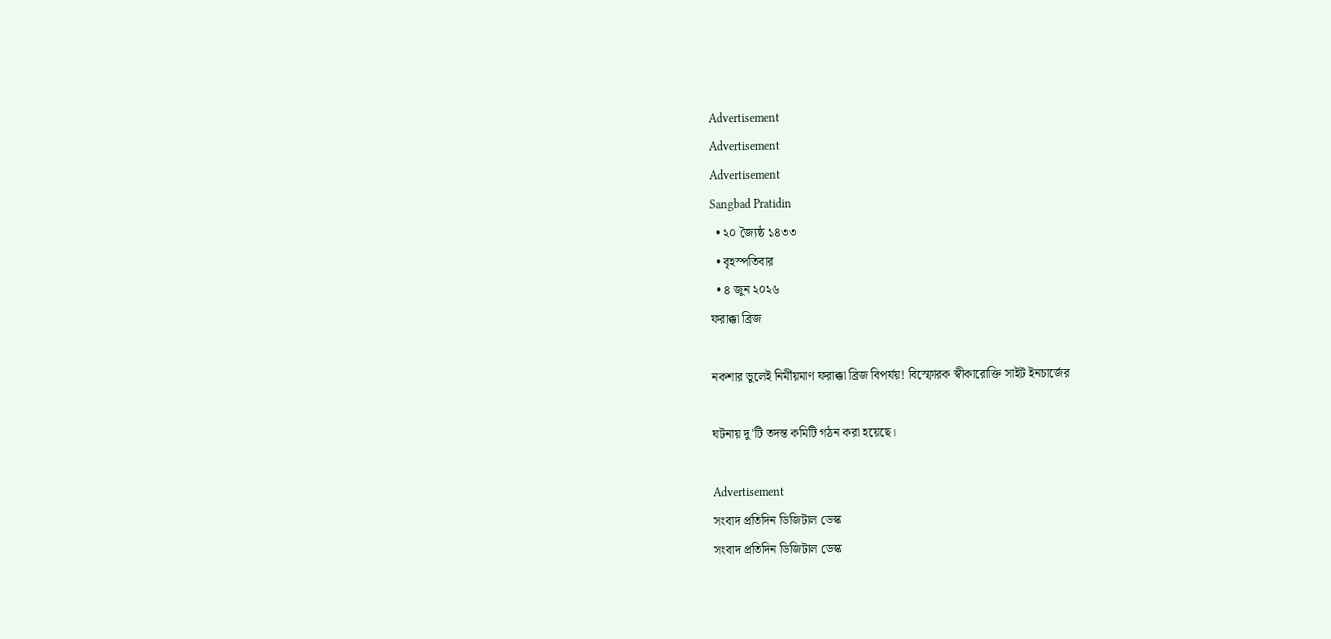Advertisement
Advertisement
Advertisement
Sangbad Pratidin
  • ২০ জ্যৈষ্ঠ ১৪৩৩
  • বৃহস্পতিবার
  • ৪ জুন ২০২৬
ফরাক্কা ব্রিজ

নকশার ভুলেই নির্মীয়মাণ ফরাক্কা ব্রিজ বিপর্যয়! বিস্ফোরক স্বীকারোক্তি সাইট ইনচার্জের

ঘটনায় দু'টি তদন্ত কমিটি গঠন করা হয়েছে।

Advertisement
সংবাদ প্রতিদিন ডিজিটাল ডেস্ক
সংবাদ প্রতিদিন ডিজিটাল ডেস্ক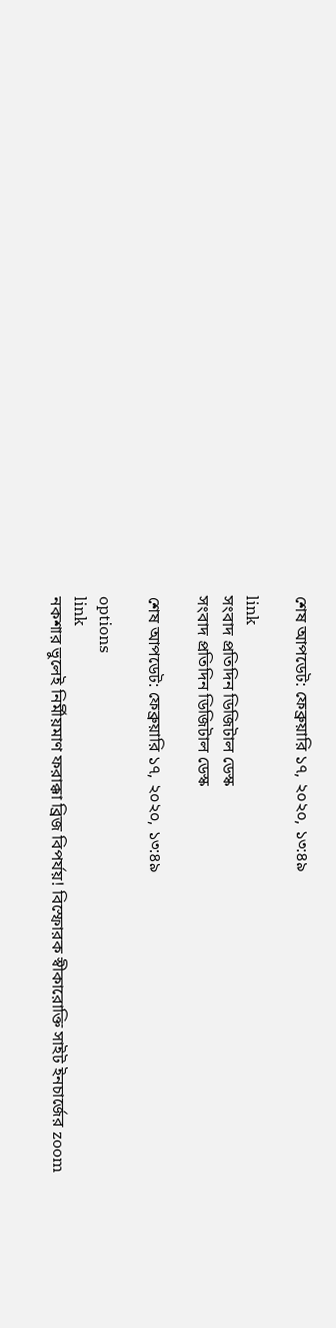শেষ আপডেট: ফেব্রুয়ারি ১৭, ২০২০, ১৩:৪৯

link
সংবাদ প্রতিদিন ডিজিটাল ডেস্ক
সংবাদ প্রতিদিন ডিজিটাল ডেস্ক

শেষ আপডেট: ফেব্রুয়ারি ১৭, ২০২০, ১৩:৪৯

options
link
নকশার ভুলেই নির্মীয়মাণ ফরাক্কা ব্রিজ বিপর্যয়! বিস্ফোরক স্বীকারোক্তি সাইট ইনচার্জের zoom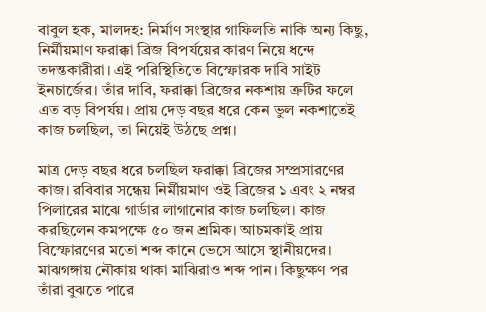বাবুল হক, মালদহ: নির্মাণ সংস্থার গাফিলতি নাকি অন্য কিছু, নির্মীয়মাণ ফরাক্কা ব্রিজ বিপর্যয়ের কারণ নিয়ে ধন্দে তদন্তকারীরা। এই পরিস্থিতিতে বিস্ফোরক দাবি সাইট ইনচার্জের। তাঁর দাবি, ফরাক্কা ব্রিজের নকশায় ত্রুটির ফলে এত বড় বিপর্যয়। প্রায় দেড় বছর ধরে কেন ভুল নকশাতেই কাজ চলছিল, তা নিয়েই উঠছে প্রশ্ন।

মাত্র দেড় বছর ধরে চলছিল ফরাক্কা ব্রিজের সম্প্রসারণের কাজ। রবিবার সন্ধেয় নির্মীয়মাণ ওই ব্রিজের ১ এবং ২ নম্বর পিলারের মাঝে গার্ডার লাগানোর কাজ চলছিল। কাজ করছিলেন কমপক্ষে ৫০ জন শ্রমিক। আচমকাই প্রায় বিস্ফোরণের মতো শব্দ কানে ভেসে আসে স্থানীয়দের। মাঝগঙ্গায় নৌকায় থাকা মাঝিরাও শব্দ পান। কিছুক্ষণ পর তাঁরা বুঝতে পারে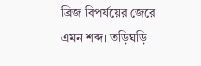ব্রিজ বিপর্যয়ের জেরে এমন শব্দ। তড়িঘড়ি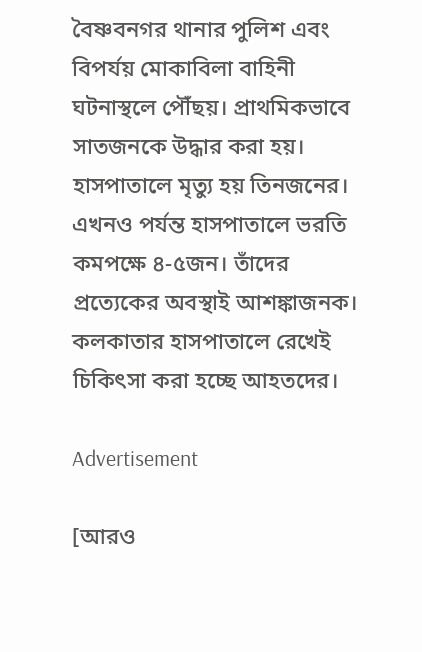বৈষ্ণবনগর থানার পুলিশ এবং বিপর্যয় মোকাবিলা বাহিনী ঘটনাস্থলে পৌঁছয়। প্রাথমিকভাবে সাতজনকে উদ্ধার করা হয়। হাসপাতালে মৃত্যু হয় তিনজনের। এখনও পর্যন্ত হাসপাতালে ভরতি কমপক্ষে ৪-৫জন। তাঁদের প্রত্যেকের অবস্থাই আশঙ্কাজনক। কলকাতার হাসপাতালে রেখেই চিকিৎসা করা হচ্ছে আহতদের।

Advertisement

[আরও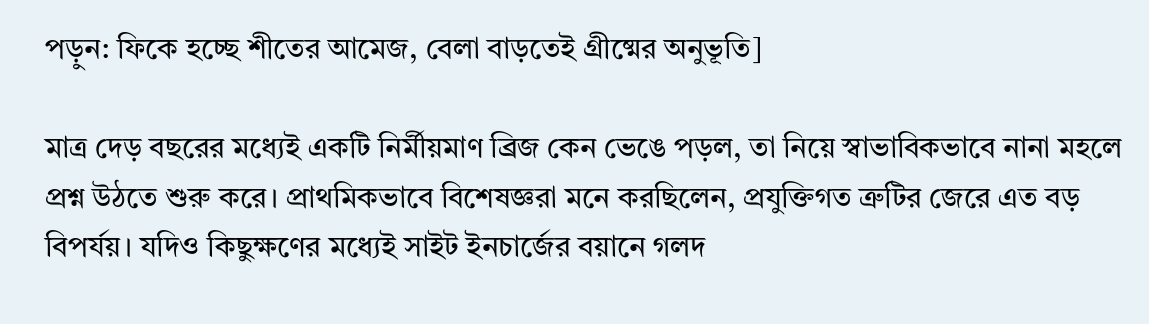পড়ুন: ফিকে হচ্ছে শীতের আমেজ, বেলা বাড়তেই গ্রীষ্মের অনুভূতি]

মাত্র দেড় বছরের মধ্যেই একটি নির্মীয়মাণ ব্রিজ কেন ভেঙে পড়ল, তা নিয়ে স্বাভাবিকভাবে নানা মহলে প্রশ্ন উঠতে শুরু করে। প্রাথমিকভাবে বিশেষজ্ঞরা মনে করছিলেন, প্রযুক্তিগত ত্রুটির জেরে এত বড় বিপর্যয়। যদিও কিছুক্ষণের মধ্যেই সাইট ইনচার্জের বয়ানে গলদ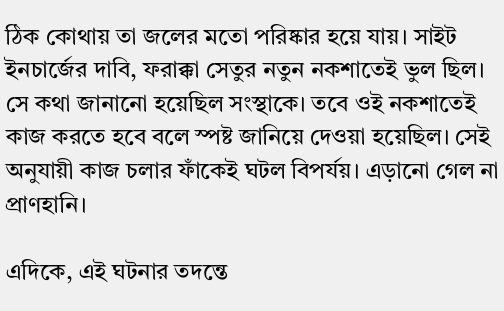ঠিক কোথায় তা জলের মতো পরিষ্কার হয়ে যায়। সাইট ইনচার্জের দাবি, ফরাক্কা সেতুর নতুন নকশাতেই ভুল ছিল। সে কথা জানানো হয়েছিল সংস্থাকে। তবে ওই নকশাতেই কাজ করতে হবে বলে স্পষ্ট জানিয়ে দেওয়া হয়েছিল। সেই অনুযায়ী কাজ চলার ফাঁকেই ঘটল বিপর্যয়। এড়ানো গেল না প্রাণহানি।

এদিকে, এই ঘটনার তদন্তে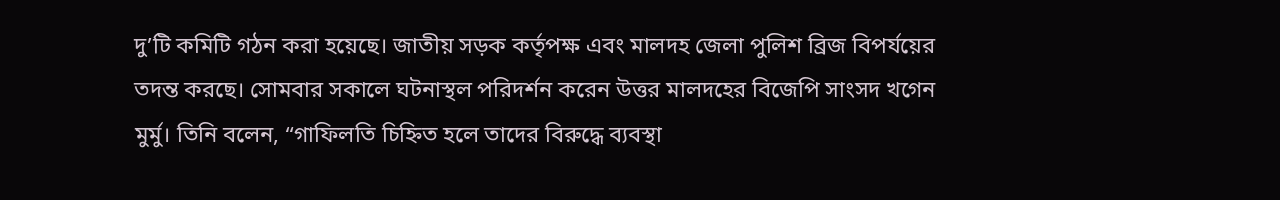দু’টি কমিটি গঠন করা হয়েছে। জাতীয় সড়ক কর্তৃপক্ষ এবং মালদহ জেলা পুলিশ ব্রিজ বিপর্যয়ের তদন্ত করছে। সোমবার সকালে ঘটনাস্থল পরিদর্শন করেন উত্তর মালদহের বিজেপি সাংসদ খগেন মুর্মু। তিনি বলেন, “গাফিলতি চিহ্নিত হলে তাদের বিরুদ্ধে ব্যবস্থা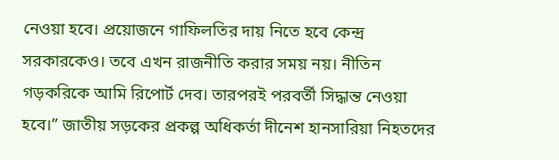নেওয়া হবে। প্রয়োজনে গাফিলতির দায় নিতে হবে কেন্দ্র সরকারকেও। তবে এখন রাজনীতি করার সময় নয়। নীতিন গড়করিকে আমি রিপোর্ট দেব। তারপরই পরবর্তী সিদ্ধান্ত নেওয়া হবে।” জাতীয় সড়কের প্রকল্প অধিকর্তা দীনেশ হানসারিয়া নিহতদের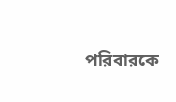পরিবারকে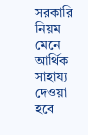সরকারি নিয়ম মেনে আর্থিক সাহায্য দেওয়া হবে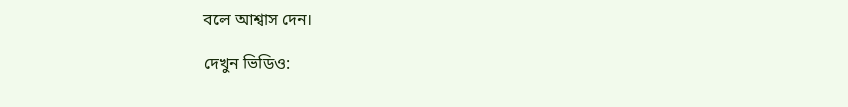বলে আশ্বাস দেন।

দেখুন ভিডিও: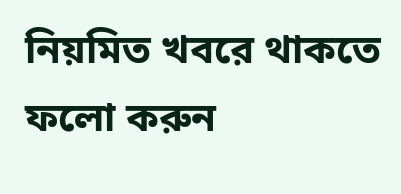নিয়মিত খবরে থাকতে ফলো করুন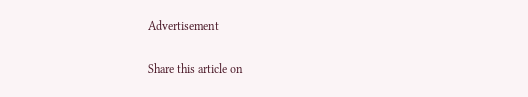Advertisement

Share this article on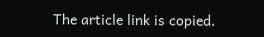The article link is copied.